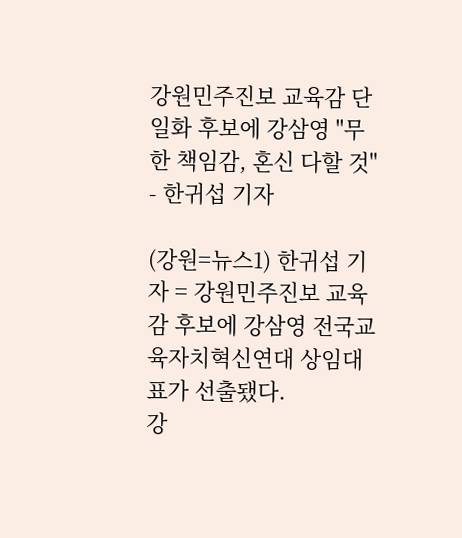강원민주진보 교육감 단일화 후보에 강삼영 "무한 책임감, 혼신 다할 것"
- 한귀섭 기자

(강원=뉴스1) 한귀섭 기자 = 강원민주진보 교육감 후보에 강삼영 전국교육자치혁신연대 상임대표가 선출됐다.
강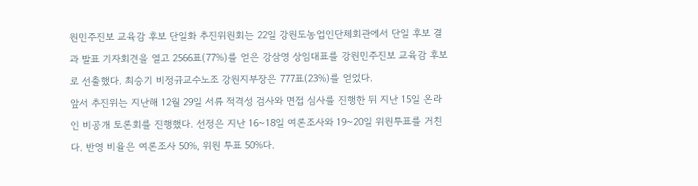원민주진보 교육감 후보 단일화 추진위원회는 22일 강원도농업인단체회관에서 단일 후보 결과 발표 기자회견을 열고 2566표(77%)를 얻은 강삼영 상임대표를 강원민주진보 교육감 후보로 선출했다. 최승기 비정규교수노조 강원지부장은 777표(23%)를 얻었다.
앞서 추진위는 지난해 12월 29일 서류 적격성 검사와 면접 심사를 진행한 뒤 지난 15일 온라인 비공개 토론회를 진행했다. 선정은 지난 16~18일 여론조사와 19~20일 위원투표를 거친다. 반영 비율은 여론조사 50%, 위원 투표 50%다.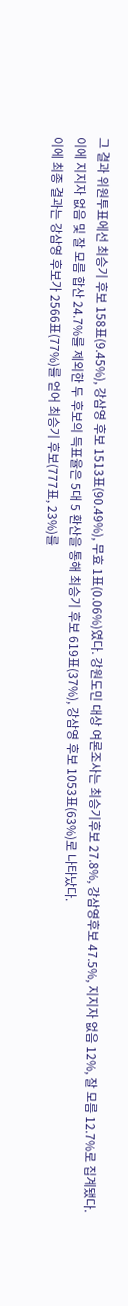그 결과 위원투표에선 최승기 후보 158표(9.45%), 강삼영 후보 1513표(90.49%), 무효 1표(0.06%)였다. 강원도민 대상 여론조사는 최승기후보 27.8%, 강삼영후보 47.5%, 지지자 없음 12%, 잘 모름 12.7%로 집계됐다.
이에 지지자 없음 및 잘 모름 합산 24.7%를 제외한 두 후보의 득표율은 5대 5 환산을 통해 최승기 후보 619표(37%), 강삼영 후보 1053표(63%)로 나타났다.
이에 최종 결과는 강삼영 후보가 2566표(77%)를 얻어 최승기 후보(777표, 23%)를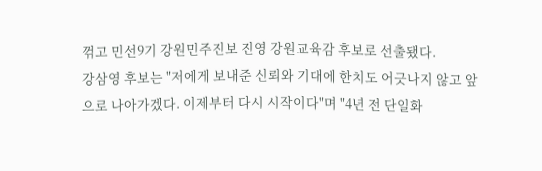꺾고 민선9기 강원민주진보 진영 강원교육감 후보로 선출됐다.
강삼영 후보는 "저에게 보내준 신뢰와 기대에 한치도 어긋나지 않고 앞으로 나아가겠다. 이제부터 다시 시작이다"며 "4년 전 단일화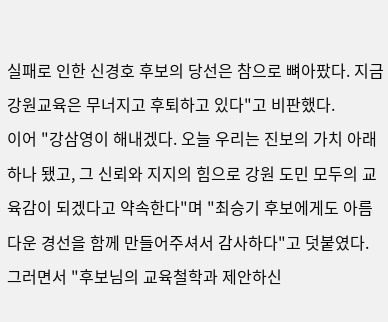실패로 인한 신경호 후보의 당선은 참으로 뼈아팠다. 지금 강원교육은 무너지고 후퇴하고 있다"고 비판했다.
이어 "강삼영이 해내겠다. 오늘 우리는 진보의 가치 아래 하나 됐고, 그 신뢰와 지지의 힘으로 강원 도민 모두의 교육감이 되겠다고 약속한다"며 "최승기 후보에게도 아름다운 경선을 함께 만들어주셔서 감사하다"고 덧붙였다.
그러면서 "후보님의 교육철학과 제안하신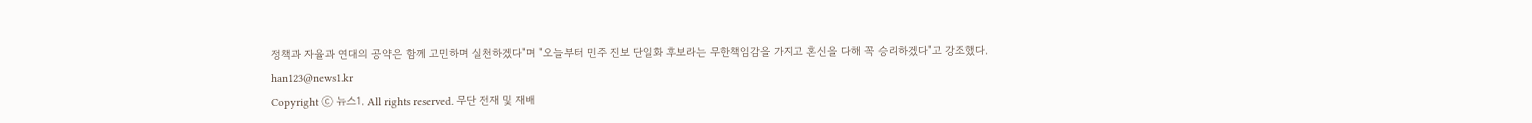정책과 자율과 연대의 공약은 함께 고민하며 실천하겠다"며 "오늘부터 민주 진보 단일화 후보라는 무한책임감을 가지고 혼신을 다해 꼭 승리하겠다"고 강조했다.
han123@news1.kr
Copyright ⓒ 뉴스1. All rights reserved. 무단 전재 및 재배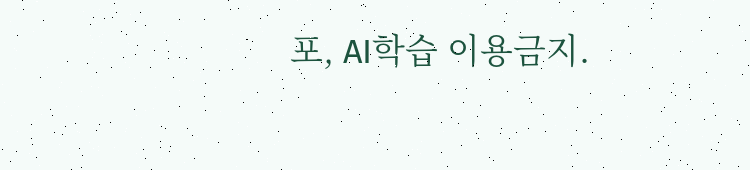포, AI학습 이용금지.